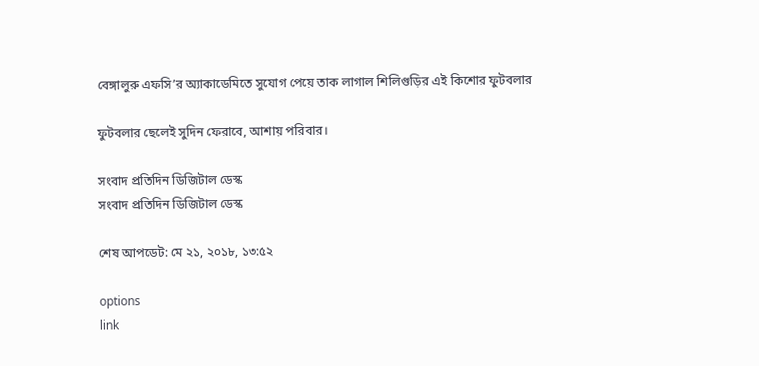বেঙ্গালুরু এফসি’র অ্যাকাডেমিতে সুযোগ পেয়ে তাক লাগাল শিলিগুড়ির এই কিশোর ফুটবলার

ফুটবলার ছেলেই সুদিন ফেরাবে, আশায় পরিবার।

সংবাদ প্রতিদিন ডিজিটাল ডেস্ক
সংবাদ প্রতিদিন ডিজিটাল ডেস্ক

শেষ আপডেট: মে ২১, ২০১৮, ১৩:৫২

options
link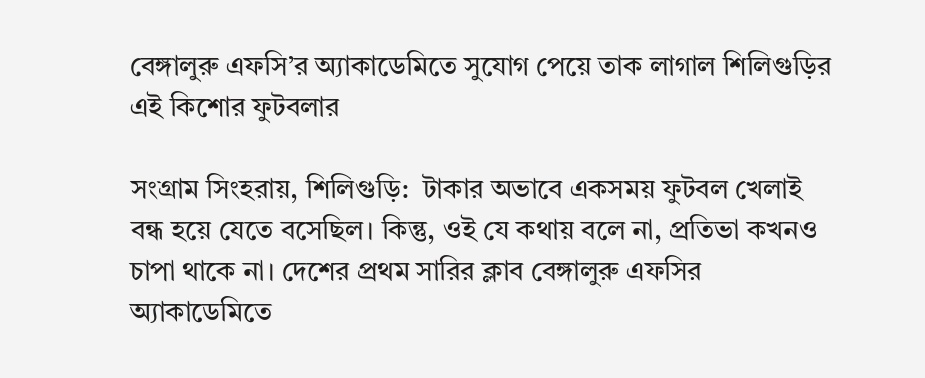বেঙ্গালুরু এফসি’র অ্যাকাডেমিতে সুযোগ পেয়ে তাক লাগাল শিলিগুড়ির এই কিশোর ফুটবলার

সংগ্রাম সিংহরায়, শিলিগুড়ি:  টাকার অভাবে একসময় ফুটবল খেলাই বন্ধ হয়ে যেতে বসেছিল। কিন্তু, ওই যে কথায় বলে না, প্রতিভা কখনও চাপা থাকে না। দেশের প্রথম সারির ক্লাব বেঙ্গালুরু এফসির অ্যাকাডেমিতে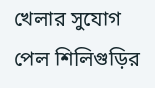খেলার সুযোগ পেল শিলিগুড়ির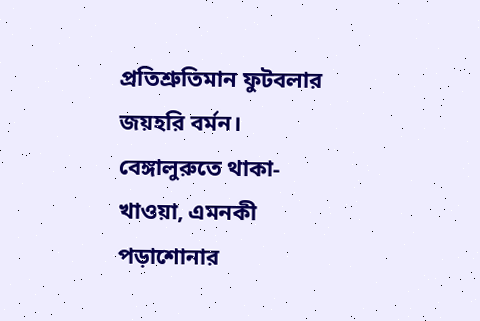প্রতিশ্রুতিমান ফুটবলার জয়হরি বর্মন। বেঙ্গালুরুতে থাকা-খাওয়া, এমনকী পড়াশোনার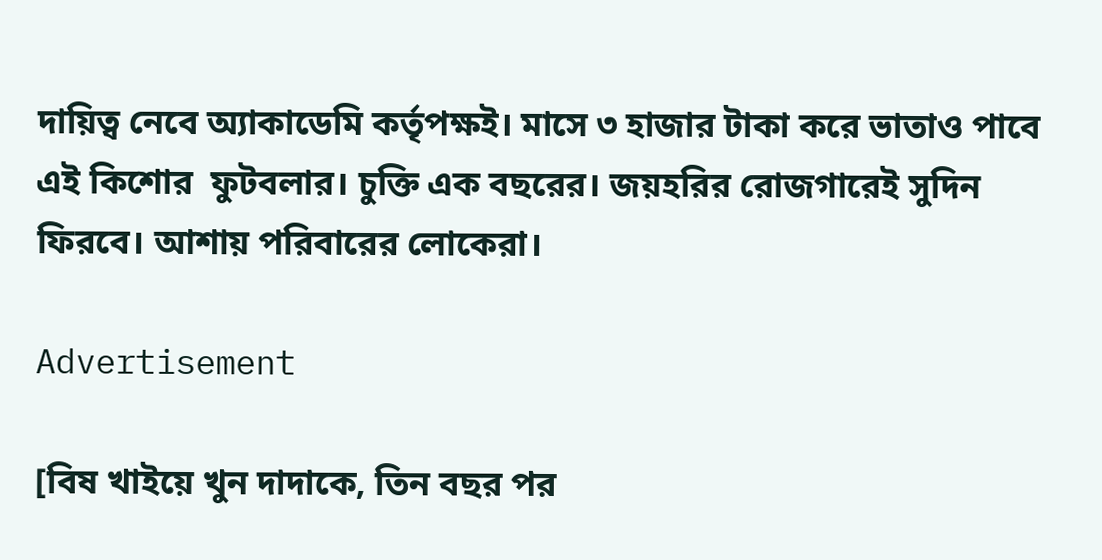দায়িত্ব নেবে অ্যাকাডেমি কর্তৃপক্ষই। মাসে ৩ হাজার টাকা করে ভাতাও পাবে এই কিশোর  ফুটবলার। চুক্তি এক বছরের। জয়হরির রোজগারেই সুদিন ফিরবে। আশায় পরিবারের লোকেরা।

Advertisement

[বিষ খাইয়ে খুন দাদাকে, তিন বছর পর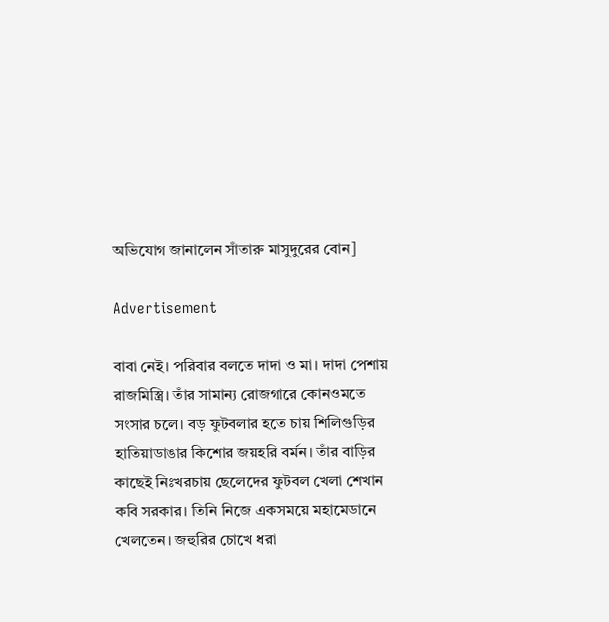অভিযোগ জানালেন সাঁতারু মাসুদুরের বোন]

Advertisement

বাবা নেই। পরিবার বলতে দাদা ও মা। দাদা পেশায় রাজমিস্ত্রি। তাঁর সামান্য রোজগারে কোনওমতে সংসার চলে। বড় ফুটবলার হতে চায় শিলিগুড়ির হাতিয়াডাঙার কিশোর জয়হরি বর্মন। তাঁর বাড়ির কাছেই নিঃখরচায় ছেলেদের ফুটবল খেলা শেখান কবি সরকার। তিনি নিজে একসময়ে মহামেডানে খেলতেন। জহুরির চোখে ধরা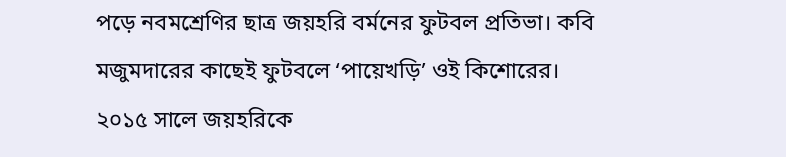পড়ে নবমশ্রেণির ছাত্র জয়হরি বর্মনের ফুটবল প্রতিভা। কবি মজুমদারের কাছেই ফুটবলে ‘পায়েখড়ি’ ওই কিশোরের।  ২০১৫ সালে জয়হরিকে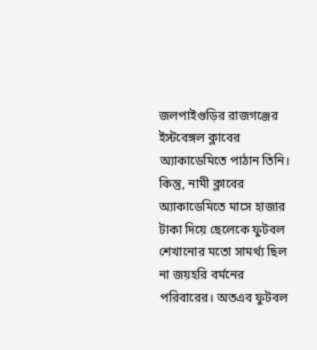জলপাইগুড়ির রাজগঞ্জের ইস্টবেঙ্গল ক্লাবের অ্যাকাডেমিতে পাঠান তিনি। কিন্তু, নামী ক্লাবের অ্যাকাডেমিতে মাসে হাজার টাকা দিয়ে ছেলেকে ফুটবল শেখানোর মতো সামর্থ্য ছিল না জয়হরি বর্মনের পরিবারের। অতএব ফুটবল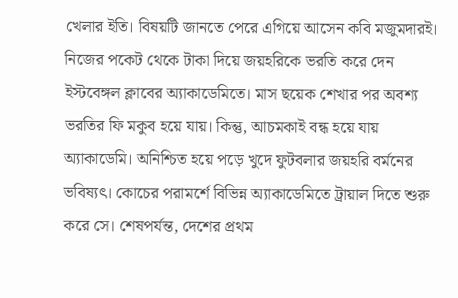খেলার ইতি। বিষয়টি জানতে পেরে এগিয়ে আসেন কবি মজুমদারই। নিজের পকেট থেকে টাকা দিয়ে জয়হরিকে ভরতি করে দেন ইস্টবেঙ্গল ক্লাবের অ্যাকাডেমিতে। মাস ছয়েক শেখার পর অবশ্য ভরতির ফি মকুব হয়ে যায়। কিন্তু, আচমকাই বন্ধ হয়ে যায় অ্যাকাডেমি। অনিশ্চিত হয়ে পড়ে খুদে ফুটবলার জয়হরি বর্মনের ভবিষ্যৎ। কোচের পরামর্শে বিভিন্ন অ্যাকাডেমিতে ট্রায়াল দিতে শুরু করে সে। শেষপর্যন্ত, দেশের প্রথম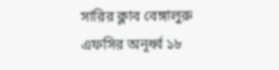সারির ক্লাব বেঙ্গালুরু এফসির অনূর্ধ্ব ১৮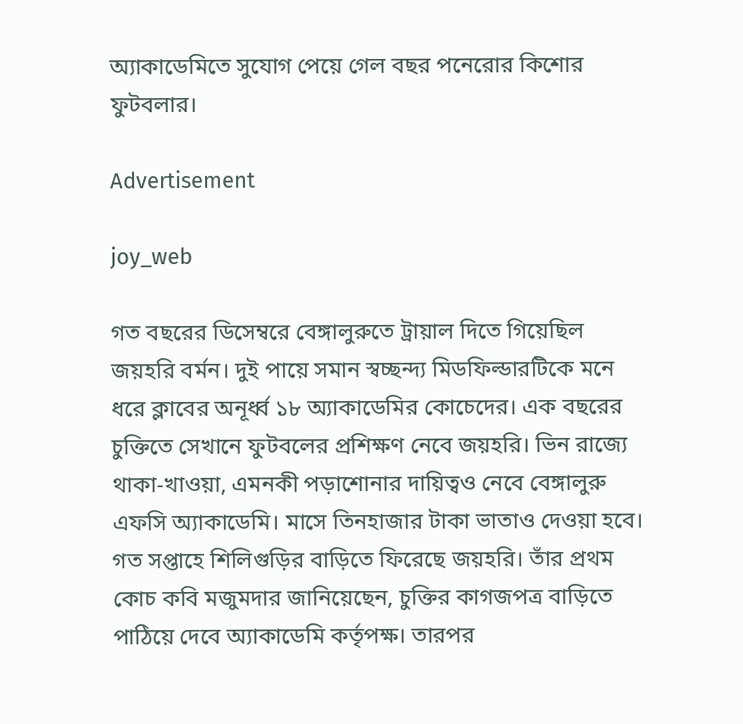অ্যাকাডেমিতে সুযোগ পেয়ে গেল বছর পনেরোর কিশোর ফুটবলার।

Advertisement

joy_web

গত বছরের ডিসেম্বরে বেঙ্গালুরুতে ট্রায়াল দিতে গিয়েছিল জয়হরি বর্মন। দুই পায়ে সমান স্বচ্ছন্দ্য মিডফিল্ডারটিকে মনে ধরে ক্লাবের অনূর্ধ্ব ১৮ অ্যাকাডেমির কোচেদের। এক বছরের চুক্তিতে সেখানে ফুটবলের প্রশিক্ষণ নেবে জয়হরি। ভিন রাজ্যে থাকা-খাওয়া, এমনকী পড়াশোনার দায়িত্বও নেবে বেঙ্গালুরু এফসি অ্যাকাডেমি। মাসে তিনহাজার টাকা ভাতাও দেওয়া হবে। গত সপ্তাহে শিলিগুড়ির বাড়িতে ফিরেছে জয়হরি। তাঁর প্রথম কোচ কবি মজুমদার জানিয়েছেন, চুক্তির কাগজপত্র বাড়িতে পাঠিয়ে দেবে অ্যাকাডেমি কর্তৃপক্ষ। তারপর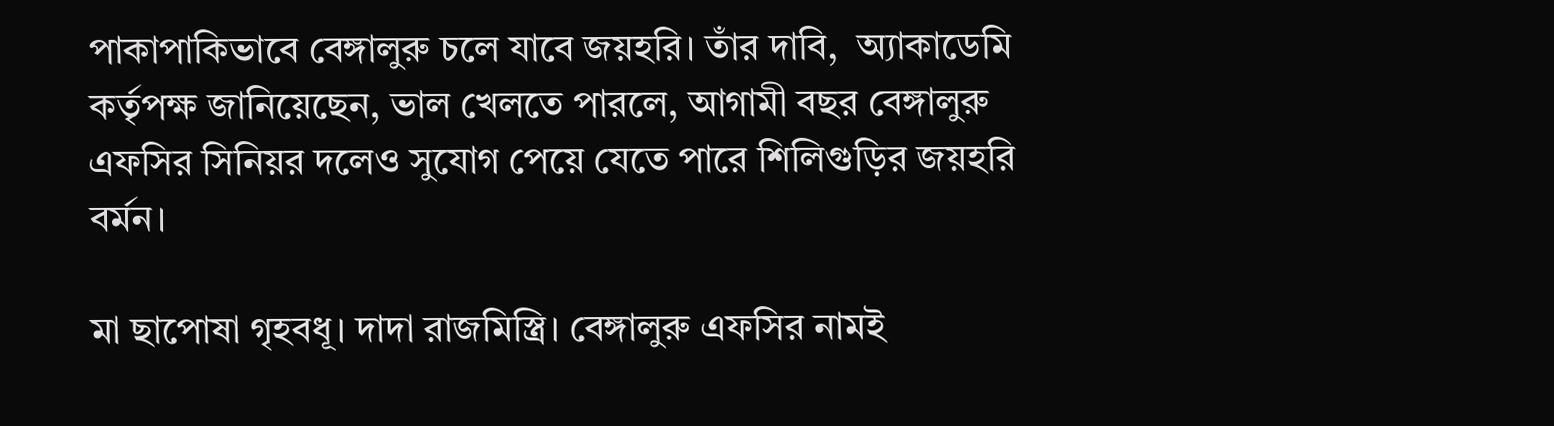পাকাপাকিভাবে বেঙ্গালুরু চলে যাবে জয়হরি। তাঁর দাবি,  অ্যাকাডেমি কর্তৃপক্ষ জানিয়েছেন, ভাল খেলতে পারলে, আগামী বছর বেঙ্গালুরু এফসির সিনিয়র দলেও সুযোগ পেয়ে যেতে পারে শিলিগুড়ির জয়হরি বর্মন।

মা ছাপোষা গৃহবধূ। দাদা রাজমিস্ত্রি। বেঙ্গালুরু এফসির নামই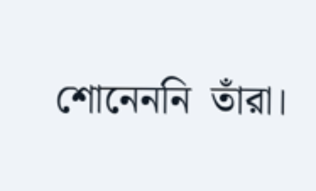শোনেননি  তাঁরা।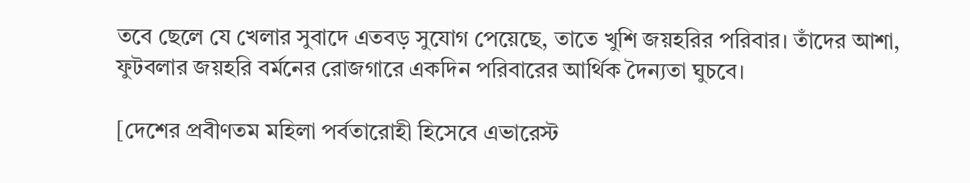তবে ছেলে যে খেলার সুবাদে এতবড় সুযোগ পেয়েছে, তাতে খুশি জয়হরির পরিবার। তাঁদের আশা, ফুটবলার জয়হরি বর্মনের রোজগারে একদিন পরিবারের আর্থিক দৈন্যতা ঘুচবে।

[দেশের প্রবীণতম মহিলা পর্বতারোহী হিসেবে এভারেস্ট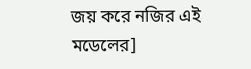জয় করে নজির এই মডেলের]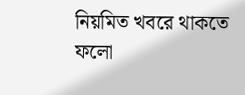নিয়মিত খবরে থাকতে ফলো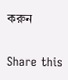করুন

Share this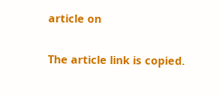article on

The article link is copied.